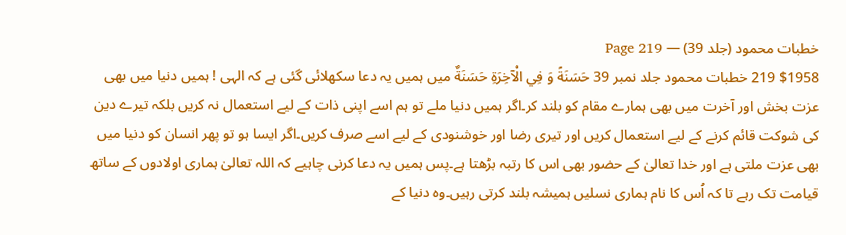خطبات محمود (جلد 39) — Page 219
$1958 219 خطبات محمود جلد نمبر 39 حَسَنَةً وَ فِي الْآخِرَةِ حَسَنَةٌ میں ہمیں یہ دعا سکھلائی گئی ہے کہ الہی ! ہمیں دنیا میں بھی عزت بخش اور آخرت میں بھی ہمارے مقام کو بلند کر۔اگر ہمیں دنیا ملے تو ہم اسے اپنی ذات کے لیے استعمال نہ کریں بلکہ تیرے دین کی شوکت قائم کرنے کے لیے استعمال کریں اور تیری رضا اور خوشنودی کے لیے اسے صرف کریں۔اگر ایسا ہو تو پھر انسان کو دنیا میں بھی عزت ملتی ہے اور خدا تعالیٰ کے حضور بھی اس کا رتبہ بڑھتا ہے۔پس ہمیں یہ دعا کرنی چاہیے کہ اللہ تعالیٰ ہماری اولادوں کے ساتھ قیامت تک رہے تا کہ اُس کا نام ہماری نسلیں ہمیشہ بلند کرتی رہیں۔وہ دنیا کے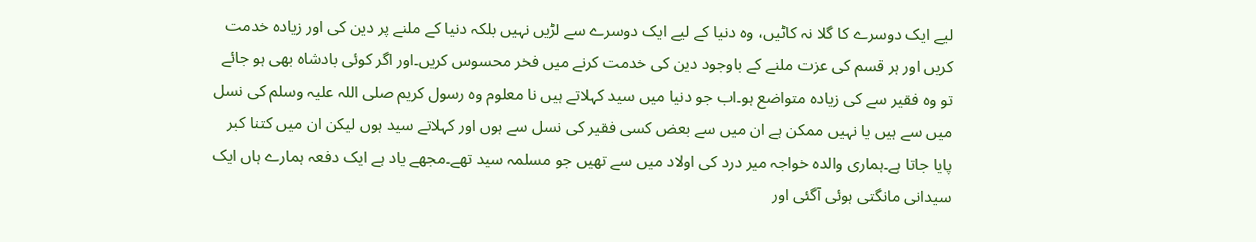لیے ایک دوسرے کا گلا نہ کاٹیں، وہ دنیا کے لیے ایک دوسرے سے لڑیں نہیں بلکہ دنیا کے ملنے پر دین کی اور زیادہ خدمت کریں اور ہر قسم کی عزت ملنے کے باوجود دین کی خدمت کرنے میں فخر محسوس کریں۔اور اگر کوئی بادشاہ بھی ہو جائے تو وہ فقیر سے کی زیادہ متواضع ہو۔اب جو دنیا میں سید کہلاتے ہیں نا معلوم وہ رسول کریم صلی اللہ علیہ وسلم کی نسل میں سے ہیں یا نہیں ممکن ہے ان میں سے بعض کسی فقیر کی نسل سے ہوں اور کہلاتے سید ہوں لیکن ان میں کتنا کبر پایا جاتا ہے۔ہماری والدہ خواجہ میر درد کی اولاد میں سے تھیں جو مسلمہ سید تھے۔مجھے یاد ہے ایک دفعہ ہمارے ہاں ایک سیدانی مانگتی ہوئی آگئی اور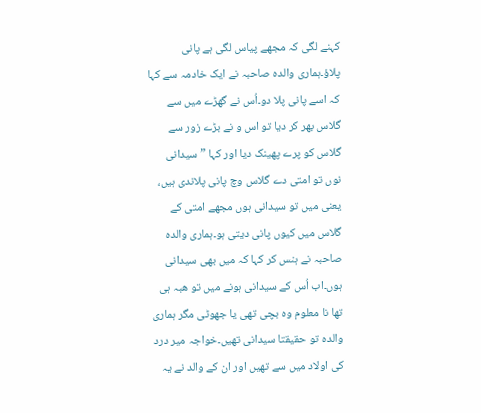کہنے لگی کہ مجھے پیاس لگی ہے پانی پلاؤ۔ہماری والدہ صاحبہ نے ایک خادمہ سے کہا کہ اسے پانی پلا دو۔اُس نے گھڑے میں سے گلاس بھر کر دیا تو اس و نے بڑے زور سے گلاس کو پرے پھینک دیا اور کہا ”سیدانی نوں تو امتی دے گلاس وچ پانی پلاندی ہیں، یعنی میں تو سیدانی ہوں مجھے امتی کے گلاس میں کیوں پانی دیتی ہو۔ہماری والدہ صاحبہ نے ہنس کر کہا کہ میں بھی سیدانی ہوں۔اب اُس کے سیدانی ہونے میں تو ھبہ ہی تھا نا معلوم وہ بچی تھی یا جھوٹی مگر ہماری والدہ تو حقیقتا سیدانی تھیں۔خواجہ میر درد کی اولاد میں سے تھیں اور ان کے والد نے یہ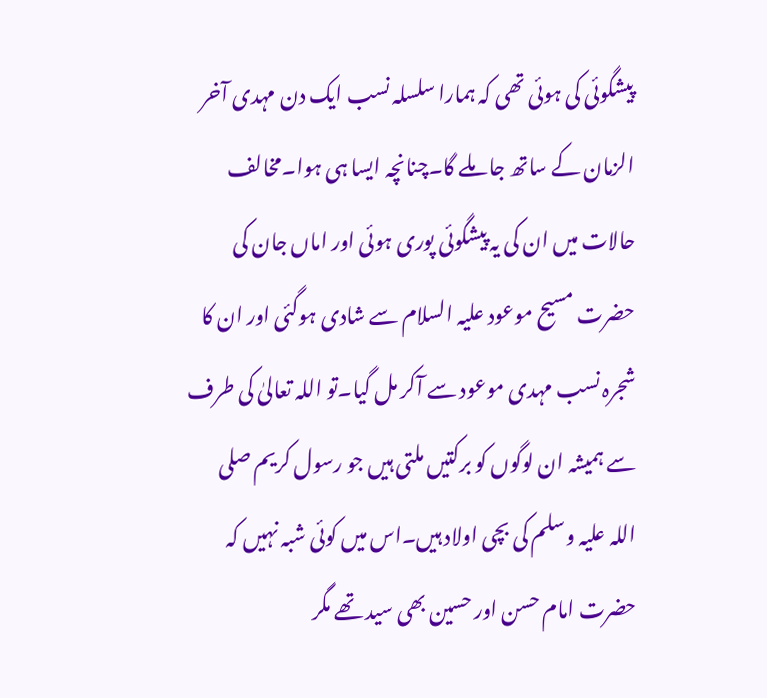پیشگوئی کی ہوئی تھی کہ ہمارا سلسلہ نسب ایک دن مہدی آخر الزمان کے ساتھ جا ملے گا۔چنانچہ ایسا ہی ہوا۔مخالف حالات میں ان کی یہ پیشگوئی پوری ہوئی اور اماں جان کی حضرت مسیح موعود علیہ السلام سے شادی ہوگئی اور ان کا شجرہ نسب مہدی موعود سے آکر مل گیا۔تو اللہ تعالیٰ کی طرف سے ہمیشہ ان لوگوں کو برکتیں ملتی ہیں جو رسول کریم صلی اللہ علیہ وسلم کی بچی اولاد ہیں۔اس میں کوئی شبہ نہیں کہ حضرت امام حسن اور حسین بھی سید تھے مگر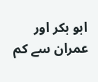ابو بکر اور عمران سے کم